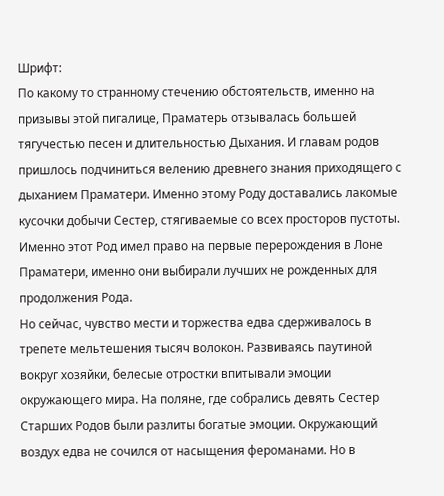Шрифт:
По какому то странному стечению обстоятельств, именно на призывы этой пигалице, Праматерь отзывалась большей тягучестью песен и длительностью Дыхания. И главам родов пришлось подчиниться велению древнего знания приходящего с дыханием Праматери. Именно этому Роду доставались лакомые кусочки добычи Сестер, стягиваемые со всех просторов пустоты. Именно этот Род имел право на первые перерождения в Лоне Праматери, именно они выбирали лучших не рожденных для продолжения Рода.
Но сейчас, чувство мести и торжества едва сдерживалось в трепете мельтешения тысяч волокон. Развиваясь паутиной вокруг хозяйки, белесые отростки впитывали эмоции окружающего мира. На поляне, где собрались девять Сестер Старших Родов были разлиты богатые эмоции. Окружающий воздух едва не сочился от насыщения фероманами. Но в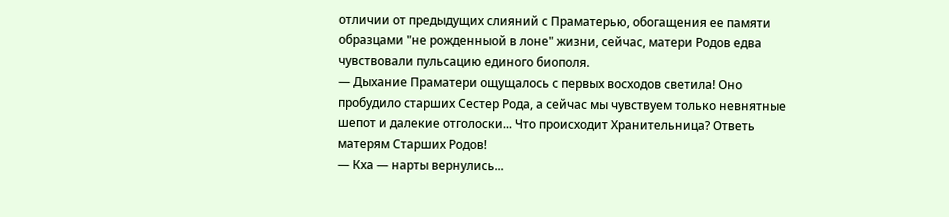отличии от предыдущих слияний с Праматерью, обогащения ее памяти образцами "не рожденныой в лоне" жизни, сейчас, матери Родов едва чувствовали пульсацию единого биополя.
— Дыхание Праматери ощущалось с первых восходов светила! Оно пробудило старших Сестер Рода, а сейчас мы чувствуем только невнятные шепот и далекие отголоски... Что происходит Хранительница? Ответь матерям Старших Родов!
— Кха — нарты вернулись...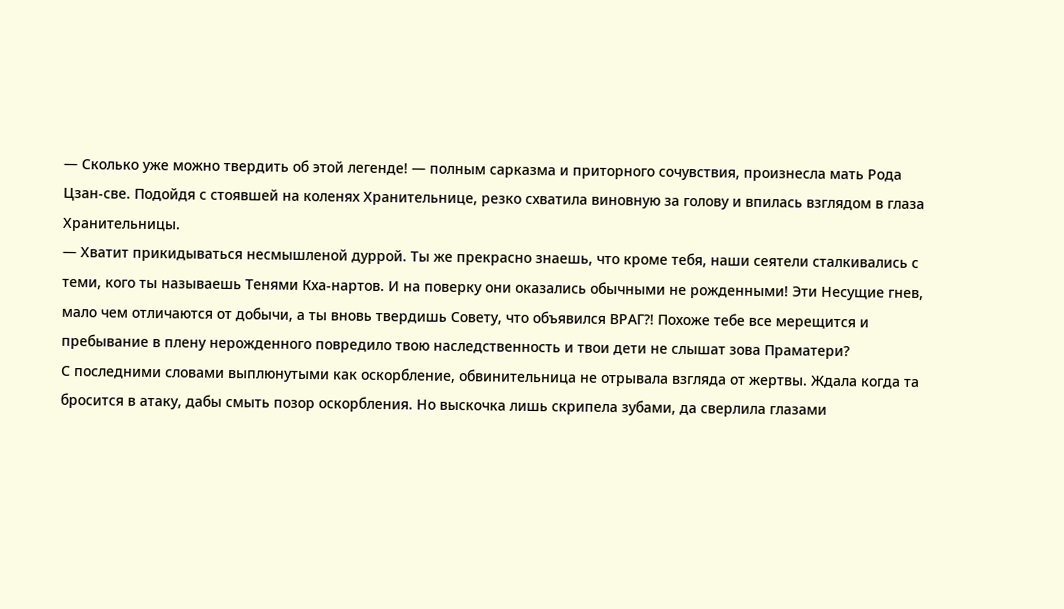— Сколько уже можно твердить об этой легенде! — полным сарказма и приторного сочувствия, произнесла мать Рода Цзан-све. Подойдя с стоявшей на коленях Хранительнице, резко схватила виновную за голову и впилась взглядом в глаза Хранительницы.
— Хватит прикидываться несмышленой дуррой. Ты же прекрасно знаешь, что кроме тебя, наши сеятели сталкивались с теми, кого ты называешь Тенями Кха-нартов. И на поверку они оказались обычными не рожденными! Эти Несущие гнев, мало чем отличаются от добычи, а ты вновь твердишь Совету, что объявился ВРАГ?! Похоже тебе все мерещится и пребывание в плену нерожденного повредило твою наследственность и твои дети не слышат зова Праматери?
С последними словами выплюнутыми как оскорбление, обвинительница не отрывала взгляда от жертвы. Ждала когда та бросится в атаку, дабы смыть позор оскорбления. Но выскочка лишь скрипела зубами, да сверлила глазами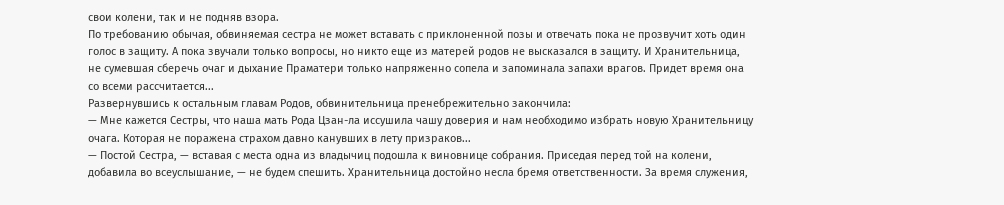свои колени, так и не подняв взора.
По требованию обычая, обвиняемая сестра не может вставать с приклоненной позы и отвечать пока не прозвучит хоть один голос в защиту. А пока звучали только вопросы, но никто еще из матерей родов не высказался в защиту. И Хранительница, не сумевшая сберечь очаг и дыхание Праматери только напряженно сопела и запоминала запахи врагов. Придет время она со всеми рассчитается...
Развернувшись к остальным главам Родов, обвинительница пренебрежительно закончила:
— Мне кажется Сестры, что наша мать Рода Цзан-ла иссушила чашу доверия и нам необходимо избрать новую Хранительницу очага. Которая не поражена страхом давно канувших в лету призраков...
— Постой Сестра, — вставая с места одна из владычиц подошла к виновнице собрания. Приседая перед той на колени, добавила во всеуслышание, — не будем спешить. Хранительница достойно несла бремя ответственности. За время служения,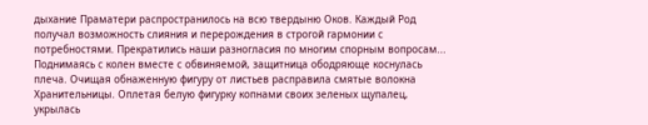дыхание Праматери распространилось на всю твердыню Оков. Каждый Род получал возможность слияния и перерождения в строгой гармонии с потребностями. Прекратились наши разногласия по многим спорным вопросам...
Поднимаясь с колен вместе с обвиняемой, защитница ободряюще коснулась плеча. Очищая обнаженную фигуру от листьев расправила смятые волокна Хранительницы. Оплетая белую фигурку копнами своих зеленых щупалец, укрылась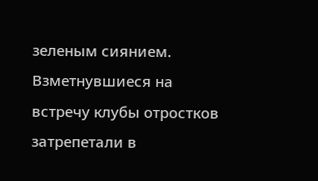зеленым сиянием. Взметнувшиеся на встречу клубы отростков затрепетали в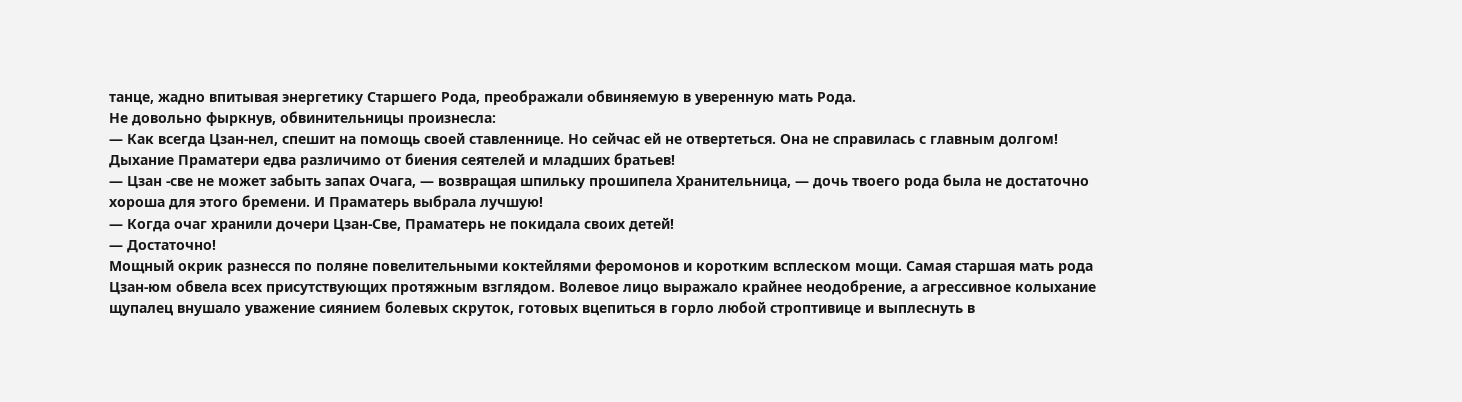танце, жадно впитывая энергетику Старшего Рода, преображали обвиняемую в уверенную мать Рода.
Не довольно фыркнув, обвинительницы произнесла:
— Как всегда Цзан-нел, спешит на помощь своей ставленнице. Но сейчас ей не отвертеться. Она не справилась с главным долгом! Дыхание Праматери едва различимо от биения сеятелей и младших братьев!
— Цзан -све не может забыть запах Очага, — возвращая шпильку прошипела Хранительница, — дочь твоего рода была не достаточно хороша для этого бремени. И Праматерь выбрала лучшую!
— Когда очаг хранили дочери Цзан-Све, Праматерь не покидала своих детей!
— Достаточно!
Мощный окрик разнесся по поляне повелительными коктейлями феромонов и коротким всплеском мощи. Самая старшая мать рода Цзан-юм обвела всех присутствующих протяжным взглядом. Волевое лицо выражало крайнее неодобрение, а агрессивное колыхание щупалец внушало уважение сиянием болевых скруток, готовых вцепиться в горло любой строптивице и выплеснуть в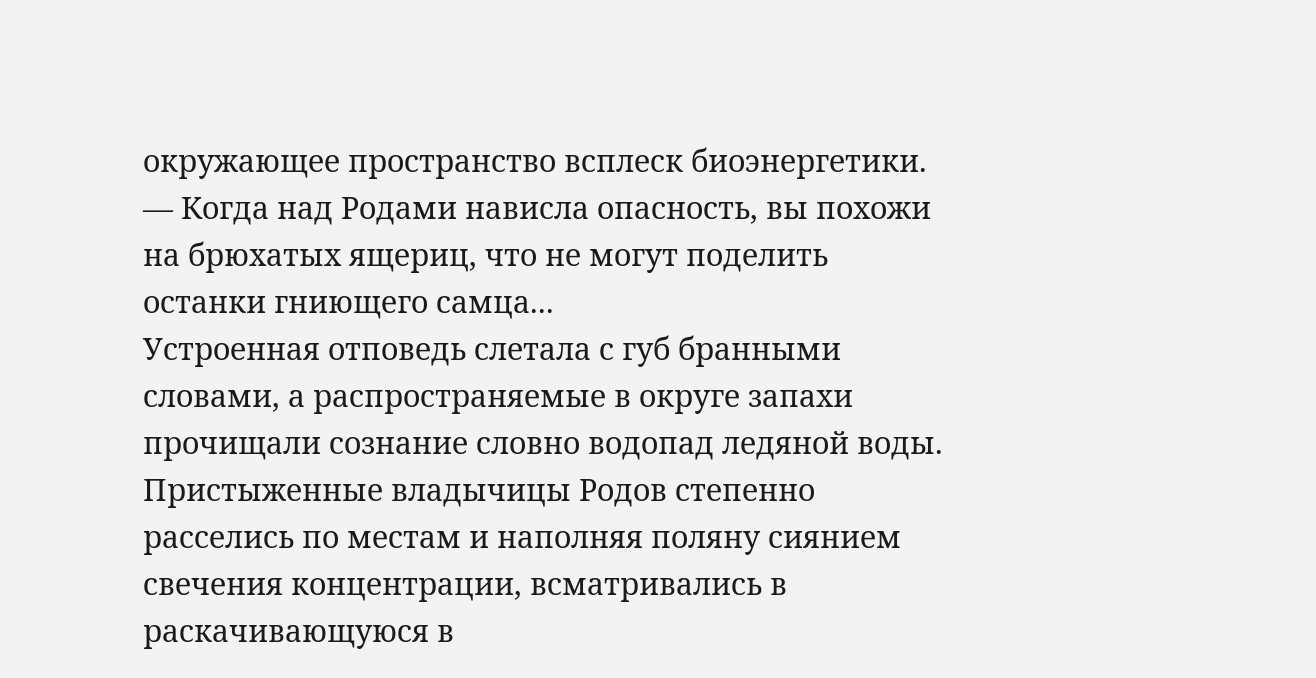окружающее пространство всплеск биоэнергетики.
— Когда над Родами нависла опасность, вы похожи на брюхатых ящериц, что не могут поделить останки гниющего самца...
Устроенная отповедь слетала с губ бранными словами, а распространяемые в округе запахи прочищали сознание словно водопад ледяной воды. Пристыженные владычицы Родов степенно расселись по местам и наполняя поляну сиянием свечения концентрации, всматривались в раскачивающуюся в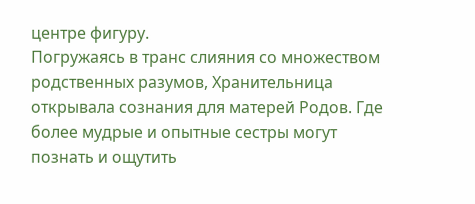центре фигуру.
Погружаясь в транс слияния со множеством родственных разумов, Хранительница открывала сознания для матерей Родов. Где более мудрые и опытные сестры могут познать и ощутить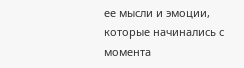ее мысли и эмоции, которые начинались с момента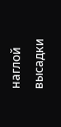наглой высадки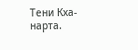Тени Кха-нарта.